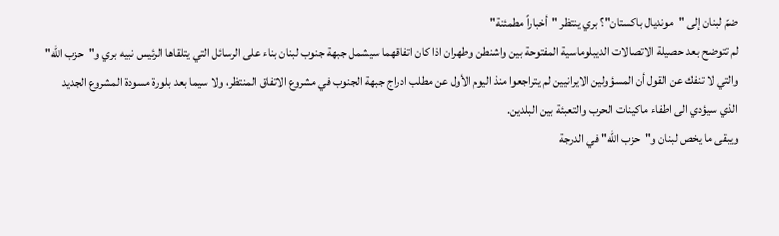ضمّ لبنان إلى "مونديال باكستان"؟ بري ينتظر "أخباراً مطمئنة"
لم تتوضح بعد حصيلة الاتصالات الديبلوماسية المفتوحة بين واشنطن وطهران اذا كان اتفاقهما سيشمل جبهة جنوب لبنان بناء على الرسائل التي يتلقاها الرئيس نبيه بري و"حزب الله" والتي لا تنفك عن القول أن المسؤولين الايرانيين لم يتراجعوا منذ اليوم الأول عن مطلب ادراج جبهة الجنوب في مشروع الاتفاق المنتظر، ولا سيما بعد بلورة مسودة المشروع الجديد الذي سيؤدي الى اطفاء ماكينات الحرب والتعبئة بين البلدين.
ويبقى ما يخص لبنان و"حزب الله" في الدرجة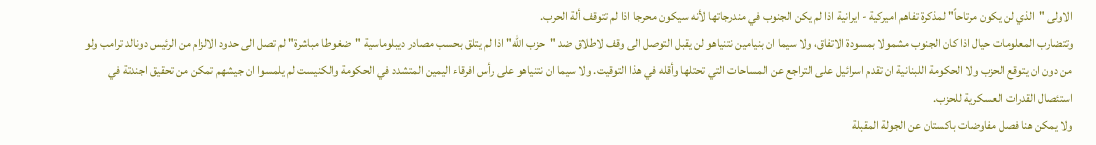الاولى "الذي لن يكون مرتاحاً" لمذكرة تفاهم اميركية - ايرانية اذا لم يكن الجنوب في مندرجاتها لأنه سيكون محرجا اذا لم تتوقف ألة الحرب.
وتتضارب المعلومات حيال اذا كان الجنوب مشمولا بمسودة الاتفاق، ولا سيما ان بنيامين نتنياهو لن يقبل التوصل الى وقف لاطلاق ضد "حزب الله" اذا لم يتلق بحسب مصادر ديبلوماسية "ضغوطا مباشرة" لم تصل الى حدود الالزام من الرئيس دونالد ترامب ولو من دون ان يتوقع الحزب ولا الحكومة اللبنانية ان تقدم اسرائيل على التراجع عن المساحات التي تحتلها وأقله في هذا التوقيت. ولا سيما ان نتنياهو على رأس افرقاء اليمين المتشدد في الحكومة والكنيست لم يلمسوا ان جيشهم تمكن من تحقيق اجندتة في استئصال القدرات العسكرية للحزب.
ولا يمكن هنا فصل مفاوضات باكستان عن الجولة المقبلة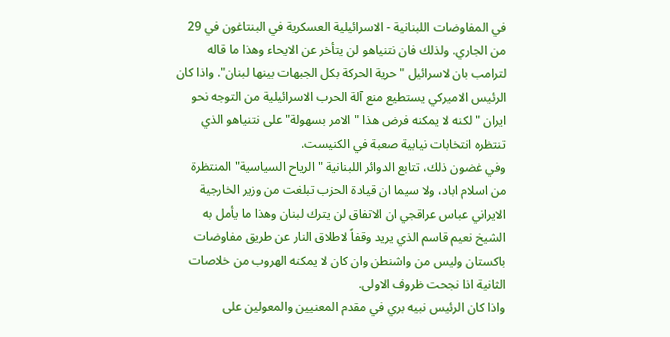في المفاوضات اللبنانية - الاسرائيلية العسكرية في البنتاغون في 29 من الجاري. ولذلك فان نتنياهو لن يتأخر عن الايحاء وهذا ما قاله لترامب بان لاسرائيل "حرية الحركة بكل الجبهات بينها لبنان". واذا كان الرئيس الاميركي يستطيع منع آلة الحرب الاسرائيلية من التوجه نحو ايران "لكنه لا يمكنه فرض هذا "الامر بسهولة" على نتنياهو الذي تنتظره انتخابات نيابية صعبة في الكنيست.
وفي غضون ذلك، تتابع الدوائر اللبنانية "الرياح السياسية" المنتظرة من اسلام اباد، ولا سيما ان قيادة الحزب تبلغت من وزير الخارجية الايراني عباس عراقجي ان الاتفاق لن يترك لبنان وهذا ما يأمل به الشيخ نعيم قاسم الذي يريد وقفاً لاطلاق النار عن طريق مفاوضات باكستان وليس من واشنطن وان كان لا يمكنه الهروب من خلاصات الثانية اذا نجحت ظروف الاولى.
واذا كان الرئيس نبيه بري في مقدم المعنيين والمعولين على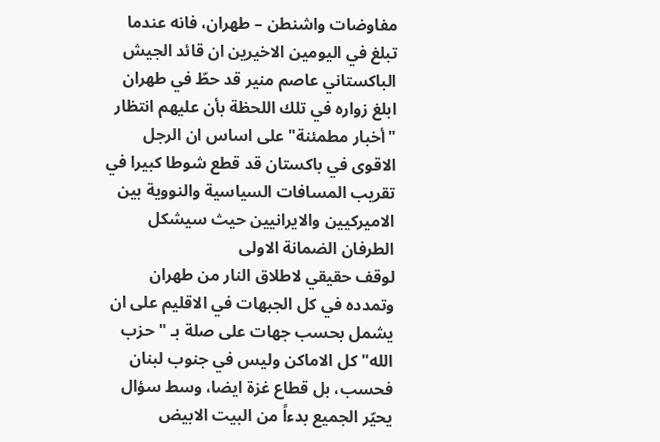مفاوضات واشنطن – طهران، فانه عندما تبلغ في اليومين الاخيرين ان قائد الجيش الباكستاني عاصم منير قد حطّ في طهران ابلغ زواره في تلك اللحظة بأن عليهم انتظار "أخبار مطمئنة" على اساس ان الرجل الاقوى في باكستان قد قطع شوطا كبيرا في تقريب المسافات السياسية والنووية بين الاميركيين والايرانيين حيث سيشكل الطرفان الضمانة الاولى
لوقف حقيقي لاطلاق النار من طهران وتمدده في كل الجبهات في الاقليم على ان يشمل بحسب جهات على صلة بـ "حزب الله" كل الاماكن وليس في جنوب لبنان فحسب، بل قطاع غزة ايضا، وسط سؤال يحيّر الجميع بدءاً من البيت الابيض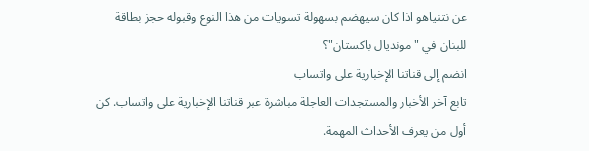عن نتنياهو اذا كان سيهضم بسهولة تسويات من هذا النوع وقبوله حجز بطاقة للبنان في "مونديال باكستان"؟
انضم إلى قناتنا الإخبارية على واتساب
تابع آخر الأخبار والمستجدات العاجلة مباشرة عبر قناتنا الإخبارية على واتساب. كن أول من يعرف الأحداث المهمة.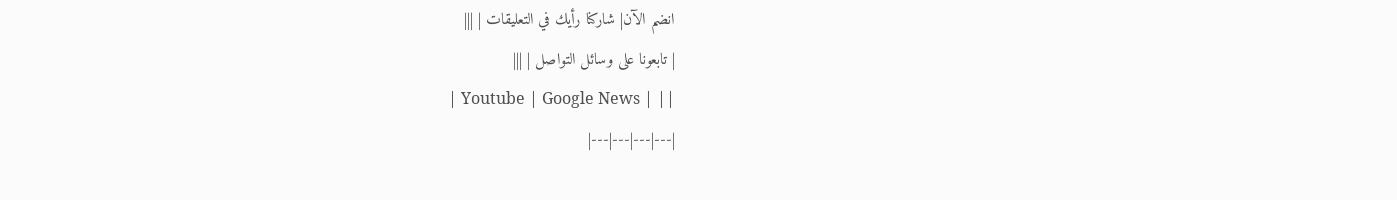انضم الآن| شاركنا رأيك في التعليقات | |||
| تابعونا على وسائل التواصل | |||
| Youtube | Google News | ||
|---|---|---|---|